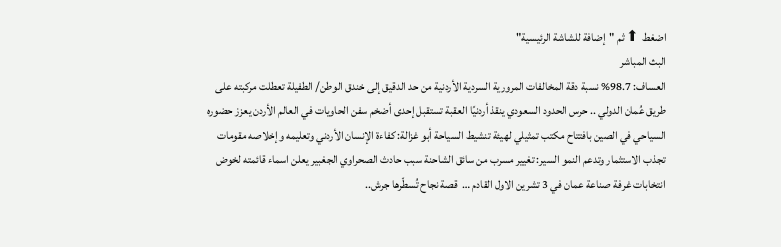اضغط ⬆ ثم "إضافة للشاشة الرئيسية"
البث المباشر
العساف: 98.7% نسبة دقة المخالفات المرورية السردية الأردنية من حد الدقيق إلى خندق الوطن/ الطفيلة تعطلت مركبته على طريق عُمان الدولي .. حرس الحدود السعودي ينقذ أردنيًا العقبة تستقبل إحدى أضخم سفن الحاويات في العالم الأردن يعزز حضوره السياحي في الصين بافتتاح مكتب تمثيلي لهيئة تنشيط السياحة أبو غزالة: كفاءة الإنسان الأردني وتعليمه وإخلاصه مقومات تجذب الاستثمار وتدعم النمو السير: تغيير مسرب من سائق الشاحنة سبب حادث الصحراوي الجغبير يعلن اسماء قائمته لخوض انتخابات غرفة صناعة عمان في 3 تشرين الاول القادم …  قصة نجاح تُسطّرها جرش..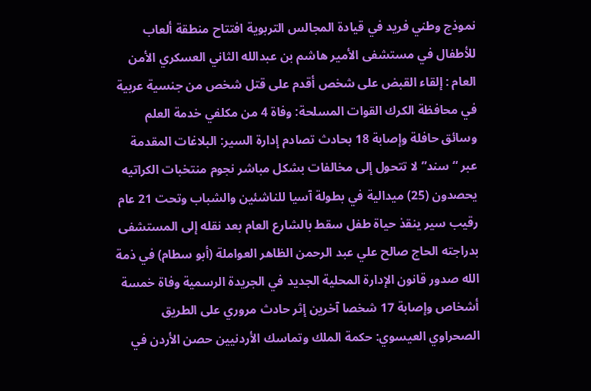نموذج وطني فريد في قيادة المجالس التربوية افتتاح منطقة ألعاب للأطفال في مستشفى الأمير هاشم بن عبدالله الثاني العسكري الأمن العام : إلقاء القبض على شخص أقدم على قتل شخص من جنسية عربية في محافظة الكرك القوات المسلحة: وفاة 4 من مكلفي خدمة العلم وسائق حافلة وإصابة 18 بحادث تصادم إدارة السير: البلاغات المقدمة عبر “سند” لا تتحول إلى مخالفات بشكل مباشر نجوم منتخبات الكراتيه يحصدون (25) ميدالية في بطولة آسيا للناشئين والشباب وتحت 21 عام رقيب سير ينقذ حياة طفل سقط بالشارع العام بعد نقله إلى المستشفى بدراجته الحاج صالح علي عبد الرحمن الظاهر العواملة (أبو سطام) في ذمة الله صدور قانون الإدارة المحلية الجديد في الجريدة الرسمية وفاة خمسة أشخاص وإصابة 17 شخصا آخرين إثر حادث مروري على الطريق الصحراوي العيسوي: حكمة الملك وتماسك الأردنيين حصن الأردن في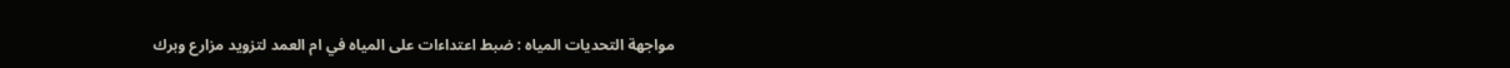مواجهة التحديات المياه : ضبط اعتداءات على المياه في ام العمد لتزويد مزارع وبرك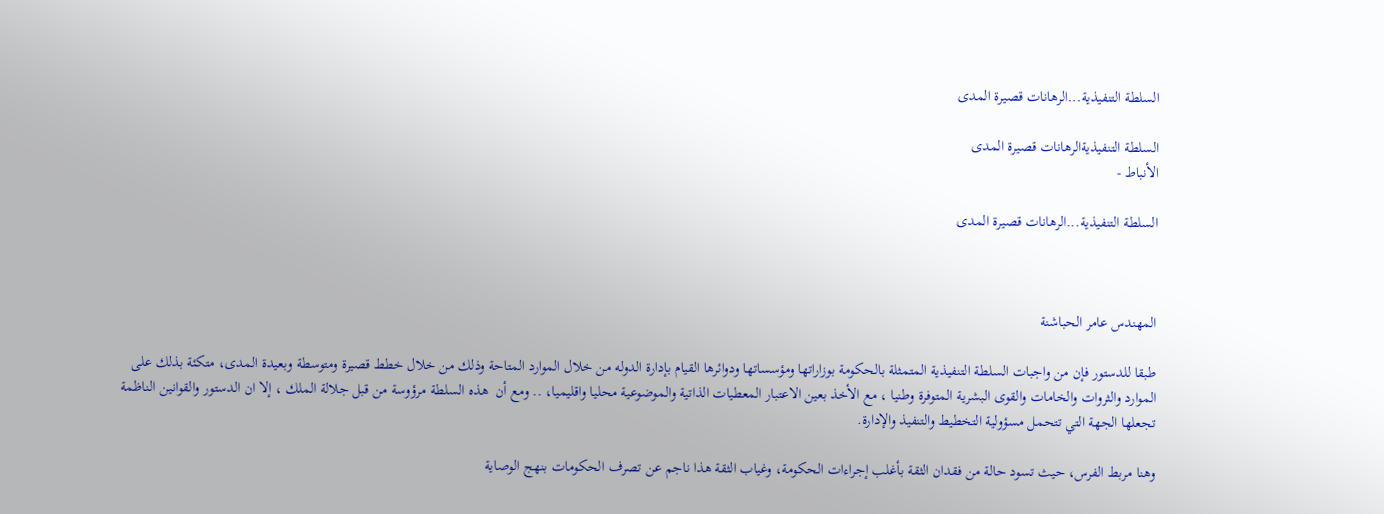السلطة التنفيذية...الرهانات قصيرة المدى

السلطة التنفيذيةالرهانات قصيرة المدى
الأنباط -

السلطة التنفيذية...الرهانات قصيرة المدى



المهندس عامر الحباشنة

طبقا للدستور فإن من واجبات السلطة التنفيذية المتمثلة بالحكومة بوزاراتها ومؤسساتها ودوائرها القيام بإدارة الدوله من خلال الموارد المتاحة وذلك من خلال خطط قصيرة ومتوسطة وبعيدة المدى، متكئة بذلك على الموارد والثروات والخامات والقوى البشرية المتوفرة وطنيا ، مع الأخذ بعين الاعتبار المعطيات الذاتية والموضوعية محليا واقليميا، .. ومع أن  هذه السلطة مرؤوسة من قبل جلالة الملك ، إلا ان الدستور والقوانين الناظمة تجعلها الجهة التي تتحمل مسؤولية التخطيط والتنفيذ والإدارة.

وهنا مربط الفرس، حيث تسود حالة من فقدان الثقة بأغلب إجراءات الحكومة، وغياب الثقة هذا ناجم عن تصرف الحكومات بنهج الوصاية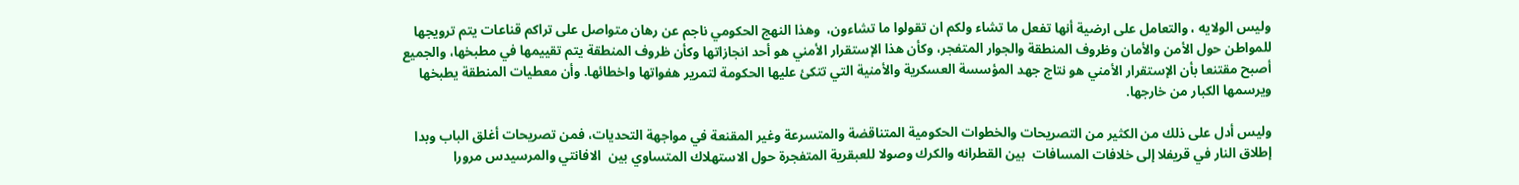وليس الولايه ، والتعامل على ارضية أنها تفعل ما تشاء ولكم ان تقولوا ما تشاءون،  وهذا النهج الحكومي ناجم عن رهان متواصل على تراكم قناعات يتم ترويجها للمواطن حول الأمن والأمان وظروف المنطقة والجوار المتفجر، وكأن هذا الإستقرار الأمني هو أحد انجازاتها وكأن ظروف المنطقة يتم تقييمها في مطبخها، والجميع أصبح مقتنعا بأن الإستقرار الأمني هو نتاج جهد المؤسسة العسكرية والأمنية التي تتكئ عليها الحكومة لتمرير هفواتها واخطائها. وأن معطيات المنطقة يطبخها ويرسمها الكبار من خارجها.

وليس أدل على ذلك من الكثير من التصريحات والخطوات الحكومية المتناقضة والمتسرعة وغير المقنعة في مواجهة التحديات، فمن تصريحات أغلق الباب وبدا إطلاق النار في قريفلا إلى خلافات المسافات  بين القطرانه والكرك وصولا للعبقرية المتفجرة حول الاستهلاك المتساوي بين  الافانتي والمرسيدس مرورا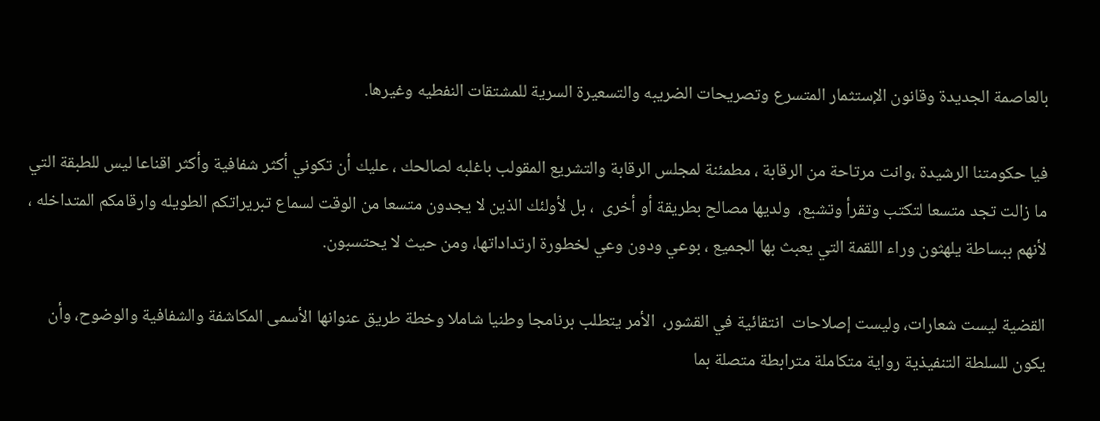بالعاصمة الجديدة وقانون الإستثمار المتسرع وتصريحات الضريبه والتسعيرة السرية للمشتقات النفطيه وغيرها.

فيا حكومتنا الرشيدة ،وانت مرتاحة من الرقابة ، مطمئنة لمجلس الرقابة والتشريع المقولب باغلبه لصالحك ، عليك أن تكوني أكثر شفافية وأكثر اقناعا ليس للطبقة التي ما زالت تجد متسعا لتكتب وتقرأ وتشبع،  ولديها مصالح بطريقة أو أخرى  ، بل لأولئك الذين لا يجدون متسعا من الوقت لسماع تبريراتكم الطويله وارقامكم المتداخله ، لأنهم ببساطة يلهثون وراء اللقمة التي يعبث بها الجميع ، بوعي ودون وعي لخطورة ارتداداتها، ومن حيث لا يحتسبون.

القضية ليست شعارات، وليست إصلاحات  انتقائية في القشور،  الأمر يتطلب برنامجا وطنيا شاملا وخطة طريق عنوانها الأسمى المكاشفة والشفافية والوضوح، وأن يكون للسلطة التنفيذية رواية متكاملة مترابطة متصلة بما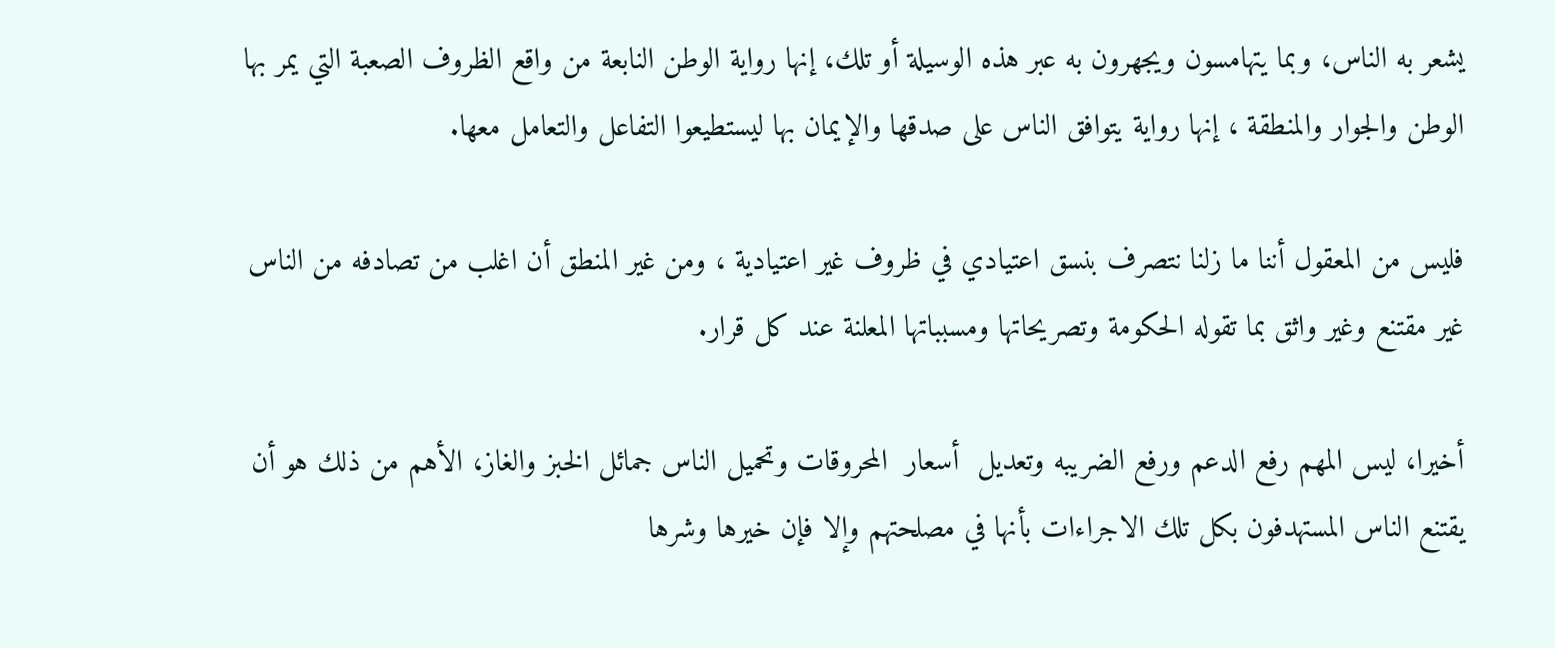يشعر به الناس، وبما يتهامسون ويجهرون به عبر هذه الوسيلة أو تلك، إنها رواية الوطن النابعة من واقع الظروف الصعبة التي يمر بها الوطن والجوار والمنطقة ، إنها رواية يتوافق الناس على صدقها والإيمان بها ليستطيعوا التفاعل والتعامل معها.

فليس من المعقول أننا ما زلنا نتصرف بنسق اعتيادي في ظروف غير اعتيادية ، ومن غير المنطق أن اغلب من تصادفه من الناس غير مقتنع وغير واثق بما تقوله الحكومة وتصريحاتها ومسبباتها المعلنة عند كل قرار.

أخيرا، ليس المهم رفع الدعم ورفع الضريبه وتعديل  أسعار  المحروقات وتحميل الناس جمائل الخبز والغاز، الأهم من ذلك هو أن يقتنع الناس المستهدفون بكل تلك الاجراءات بأنها في مصلحتهم وإلا فإن خيرها وشرها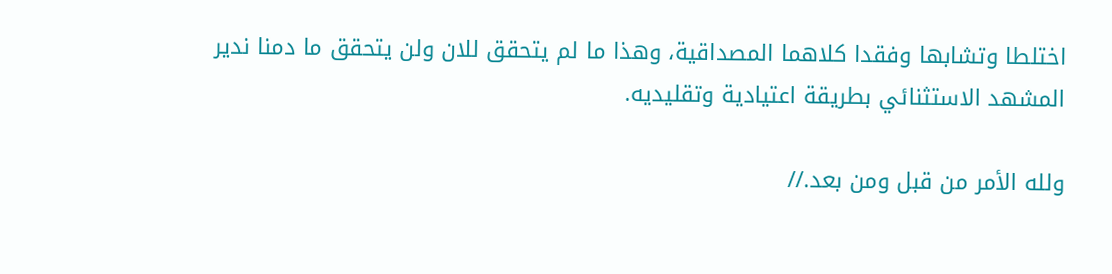اختلطا وتشابها وفقدا كلاهما المصداقية، وهذا ما لم يتحقق للان ولن يتحقق ما دمنا ندير المشهد الاستثنائي بطريقة اعتيادية وتقليديه.

ولله الأمر من قبل ومن بعد.//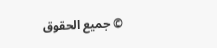© جميع الحقوق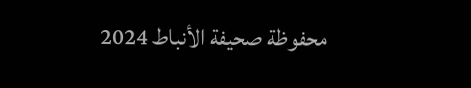محفوظة صحيفة الأنباط 2024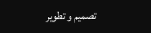تصميم و تطوير